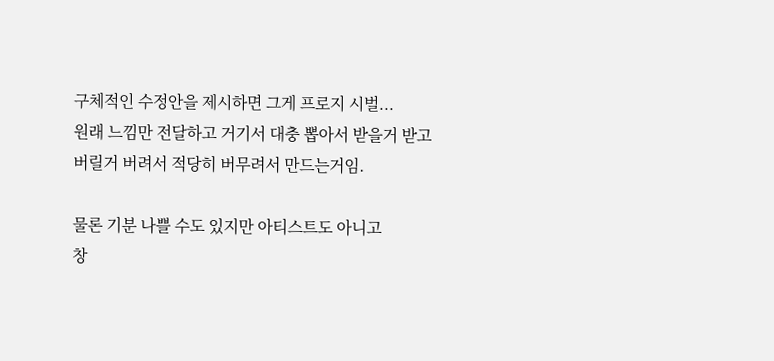구체적인 수정안을 제시하면 그게 프로지 시벌...
원래 느낌만 전달하고 거기서 대충 뽑아서 받을거 받고
버릴거 버려서 적당히 버무려서 만드는거임.

물론 기분 나쁠 수도 있지만 아티스트도 아니고
창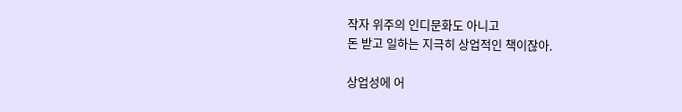작자 위주의 인디문화도 아니고
돈 받고 일하는 지극히 상업적인 책이잖아.

상업성에 어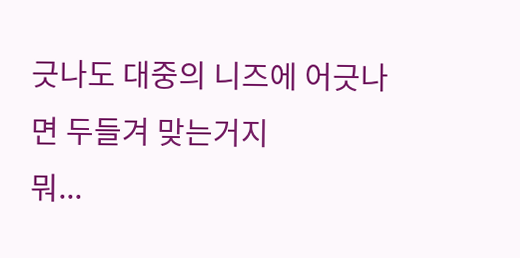긋나도 대중의 니즈에 어긋나면 두들겨 맞는거지
뭐...